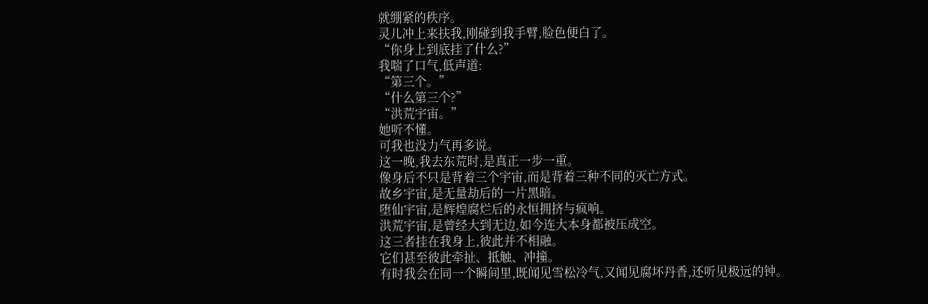就绷紧的秩序。
灵儿冲上来扶我,刚碰到我手臂,脸色便白了。
“你身上到底挂了什么?”
我喘了口气,低声道:
“第三个。”
“什么第三个?”
“洪荒宇宙。”
她听不懂。
可我也没力气再多说。
这一晚,我去东荒时,是真正一步一重。
像身后不只是背着三个宇宙,而是背着三种不同的灭亡方式。
故乡宇宙,是无量劫后的一片黑暗。
堕仙宇宙,是辉煌腐烂后的永恒拥挤与疯响。
洪荒宇宙,是曾经大到无边,如今连大本身都被压成空。
这三者挂在我身上,彼此并不相融。
它们甚至彼此牵扯、抵触、冲撞。
有时我会在同一个瞬间里,既闻见雪松冷气,又闻见腐坏丹香,还听见极远的钟。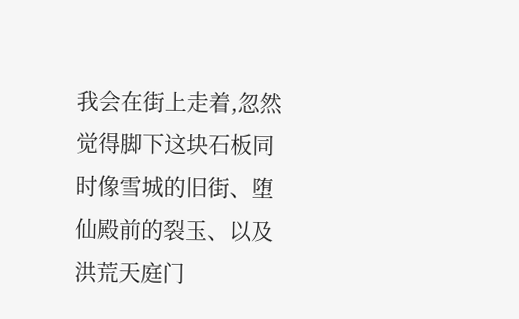我会在街上走着,忽然觉得脚下这块石板同时像雪城的旧街、堕仙殿前的裂玉、以及洪荒天庭门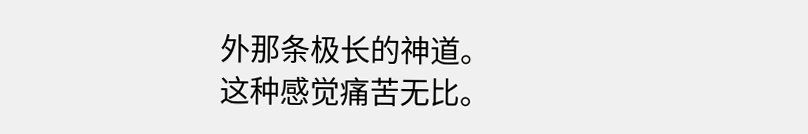外那条极长的神道。
这种感觉痛苦无比。